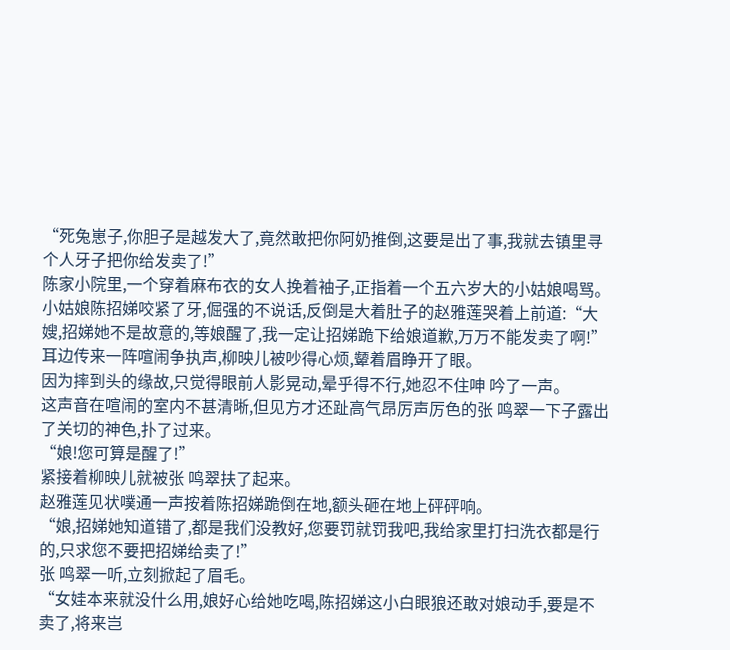“死兔崽子,你胆子是越发大了,竟然敢把你阿奶推倒,这要是出了事,我就去镇里寻个人牙子把你给发卖了!”
陈家小院里,一个穿着麻布衣的女人挽着袖子,正指着一个五六岁大的小姑娘喝骂。
小姑娘陈招娣咬紧了牙,倔强的不说话,反倒是大着肚子的赵雅莲哭着上前道:“大嫂,招娣她不是故意的,等娘醒了,我一定让招娣跪下给娘道歉,万万不能发卖了啊!”
耳边传来一阵喧闹争执声,柳映儿被吵得心烦,颦着眉睁开了眼。
因为摔到头的缘故,只觉得眼前人影晃动,晕乎得不行,她忍不住呻 吟了一声。
这声音在喧闹的室内不甚清晰,但见方才还趾高气昂厉声厉色的张 鸣翠一下子露出了关切的神色,扑了过来。
“娘!您可算是醒了!”
紧接着柳映儿就被张 鸣翠扶了起来。
赵雅莲见状噗通一声按着陈招娣跪倒在地,额头砸在地上砰砰响。
“娘,招娣她知道错了,都是我们没教好,您要罚就罚我吧,我给家里打扫洗衣都是行的,只求您不要把招娣给卖了!”
张 鸣翠一听,立刻掀起了眉毛。
“女娃本来就没什么用,娘好心给她吃喝,陈招娣这小白眼狼还敢对娘动手,要是不卖了,将来岂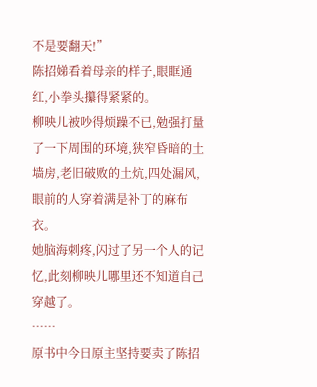不是要翻天!”
陈招娣看着母亲的样子,眼眶通红,小拳头攥得紧紧的。
柳映儿被吵得烦躁不已,勉强打量了一下周围的环境,狭窄昏暗的土墙房,老旧破败的土炕,四处漏风,眼前的人穿着满是补丁的麻布衣。
她脑海刺疼,闪过了另一个人的记忆,此刻柳映儿哪里还不知道自己穿越了。
……
原书中今日原主坚持要卖了陈招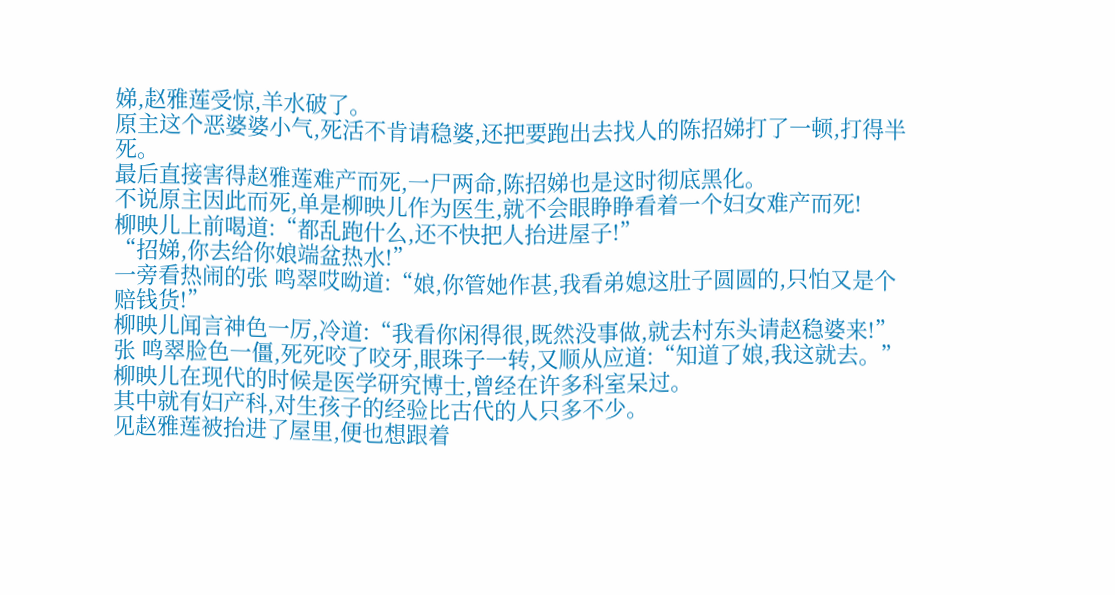娣,赵雅莲受惊,羊水破了。
原主这个恶婆婆小气,死活不肯请稳婆,还把要跑出去找人的陈招娣打了一顿,打得半死。
最后直接害得赵雅莲难产而死,一尸两命,陈招娣也是这时彻底黑化。
不说原主因此而死,单是柳映儿作为医生,就不会眼睁睁看着一个妇女难产而死!
柳映儿上前喝道:“都乱跑什么,还不快把人抬进屋子!”
“招娣,你去给你娘端盆热水!”
一旁看热闹的张 鸣翠哎呦道:“娘,你管她作甚,我看弟媳这肚子圆圆的,只怕又是个赔钱货!”
柳映儿闻言神色一厉,冷道:“我看你闲得很,既然没事做,就去村东头请赵稳婆来!”
张 鸣翠脸色一僵,死死咬了咬牙,眼珠子一转,又顺从应道:“知道了娘,我这就去。”
柳映儿在现代的时候是医学研究博士,曾经在许多科室呆过。
其中就有妇产科,对生孩子的经验比古代的人只多不少。
见赵雅莲被抬进了屋里,便也想跟着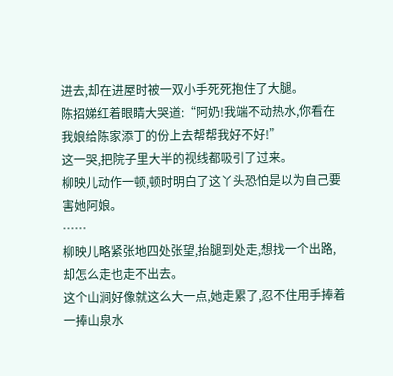进去,却在进屋时被一双小手死死抱住了大腿。
陈招娣红着眼睛大哭道:“阿奶!我端不动热水,你看在我娘给陈家添丁的份上去帮帮我好不好!”
这一哭,把院子里大半的视线都吸引了过来。
柳映儿动作一顿,顿时明白了这丫头恐怕是以为自己要害她阿娘。
……
柳映儿略紧张地四处张望,抬腿到处走,想找一个出路,却怎么走也走不出去。
这个山涧好像就这么大一点,她走累了,忍不住用手捧着一捧山泉水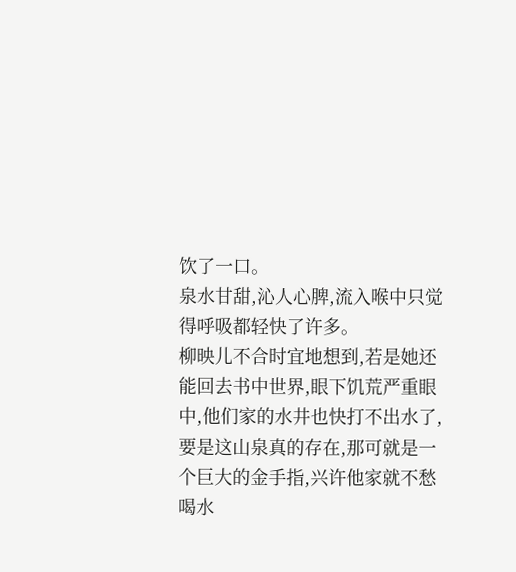饮了一口。
泉水甘甜,沁人心脾,流入喉中只觉得呼吸都轻快了许多。
柳映儿不合时宜地想到,若是她还能回去书中世界,眼下饥荒严重眼中,他们家的水井也快打不出水了,要是这山泉真的存在,那可就是一个巨大的金手指,兴许他家就不愁喝水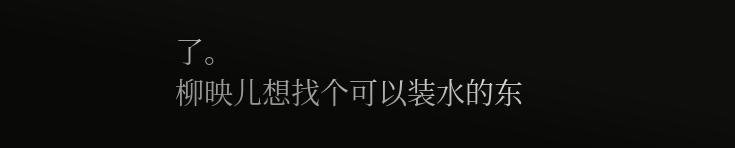了。
柳映儿想找个可以装水的东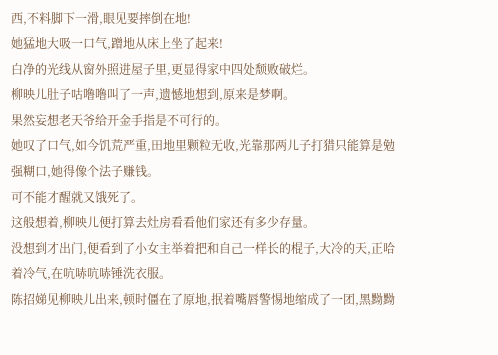西,不料脚下一滑,眼见要摔倒在地!
她猛地大吸一口气,蹭地从床上坐了起来!
白净的光线从窗外照进屋子里,更显得家中四处颓败破烂。
柳映儿肚子咕噜噜叫了一声,遗憾地想到,原来是梦啊。
果然妄想老天爷给开金手指是不可行的。
她叹了口气,如今饥荒严重,田地里颗粒无收,光靠那两儿子打猎只能算是勉强糊口,她得像个法子赚钱。
可不能才醒就又饿死了。
这般想着,柳映儿便打算去灶房看看他们家还有多少存量。
没想到才出门,便看到了小女主举着把和自己一样长的棍子,大冷的天,正哈着冷气,在吭哧吭哧锤洗衣服。
陈招娣见柳映儿出来,顿时僵在了原地,抿着嘴唇警惕地缩成了一团,黑黝黝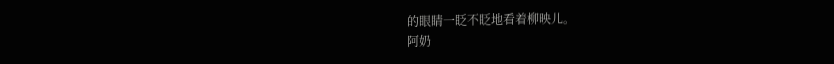的眼睛一眨不眨地看着柳映儿。
阿奶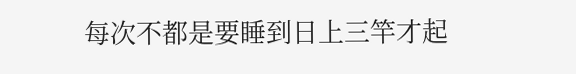每次不都是要睡到日上三竿才起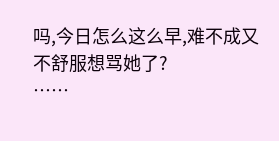吗,今日怎么这么早,难不成又不舒服想骂她了?
……